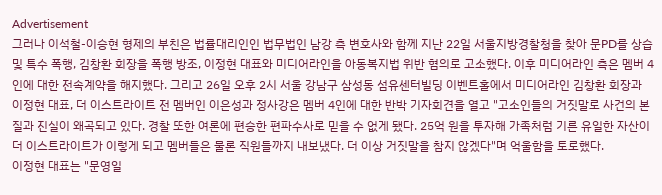Advertisement
그러나 이석철-이승현 형제의 부친은 법률대리인인 법무법인 남강 측 변호사와 함께 지난 22일 서울지방경찰청을 찾아 문PD를 상습 및 특수 폭행, 김창환 회장을 폭행 방조, 이정현 대표와 미디어라인을 아동복지법 위반 혐의로 고소했다. 이후 미디어라인 측은 멤버 4인에 대한 전속계약을 해지했다. 그리고 26일 오후 2시 서울 강남구 삼성동 섬유센터빌딩 이벤트홀에서 미디어라인 김창환 회장과 이정현 대표, 더 이스트라이트 전 멤버인 이은성과 정사강은 멤버 4인에 대한 반박 기자회견을 열고 "고소인들의 거짓말로 사건의 본질과 진실이 왜곡되고 있다. 경찰 또한 여론에 편승한 편파수사로 믿을 수 없게 됐다. 25억 원을 투자해 가족처럼 기른 유일한 자산이 더 이스트라이트가 이렇게 되고 멤버들은 물론 직원들까지 내보냈다. 더 이상 거짓말을 참지 않겠다"며 억울함을 토로했다.
이정현 대표는 "문영일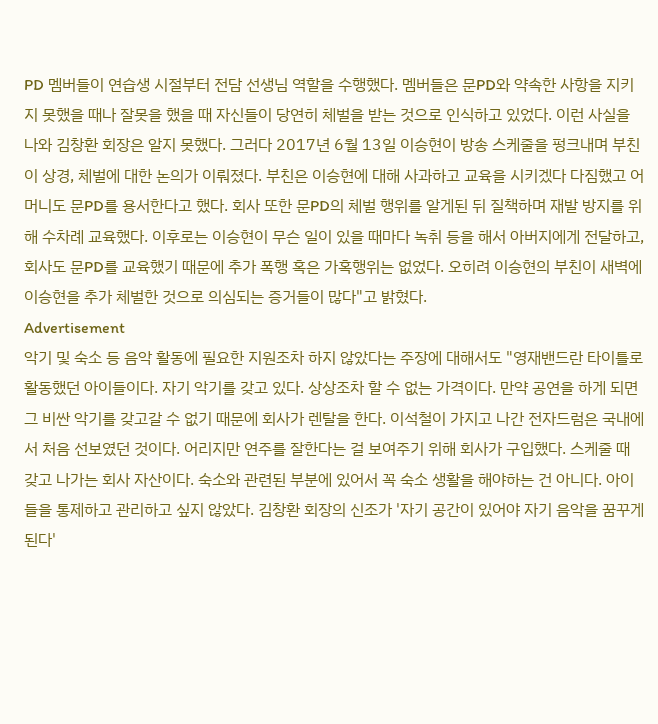PD 멤버들이 연습생 시절부터 전담 선생님 역할을 수행했다. 멤버들은 문PD와 약속한 사항을 지키지 못했을 때나 잘못을 했을 때 자신들이 당연히 체벌을 받는 것으로 인식하고 있었다. 이런 사실을 나와 김창환 회장은 알지 못했다. 그러다 2017년 6월 13일 이승현이 방송 스케줄을 펑크내며 부친이 상경, 체벌에 대한 논의가 이뤄졌다. 부친은 이승현에 대해 사과하고 교육을 시키겠다 다짐했고 어머니도 문PD를 용서한다고 했다. 회사 또한 문PD의 체벌 행위를 알게된 뒤 질책하며 재발 방지를 위해 수차례 교육했다. 이후로는 이승현이 무슨 일이 있을 때마다 녹취 등을 해서 아버지에게 전달하고, 회사도 문PD를 교육했기 때문에 추가 폭행 혹은 가혹행위는 없었다. 오히려 이승현의 부친이 새벽에 이승현을 추가 체벌한 것으로 의심되는 증거들이 많다"고 밝혔다.
Advertisement
악기 및 숙소 등 음악 활동에 필요한 지원조차 하지 않았다는 주장에 대해서도 "영재밴드란 타이틀로 활동했던 아이들이다. 자기 악기를 갖고 있다. 상상조차 할 수 없는 가격이다. 만약 공연을 하게 되면 그 비싼 악기를 갖고갈 수 없기 때문에 회사가 렌탈을 한다. 이석철이 가지고 나간 전자드럼은 국내에서 처음 선보였던 것이다. 어리지만 연주를 잘한다는 걸 보여주기 위해 회사가 구입했다. 스케줄 때 갖고 나가는 회사 자산이다. 숙소와 관련된 부분에 있어서 꼭 숙소 생활을 해야하는 건 아니다. 아이들을 통제하고 관리하고 싶지 않았다. 김창환 회장의 신조가 '자기 공간이 있어야 자기 음악을 꿈꾸게 된다'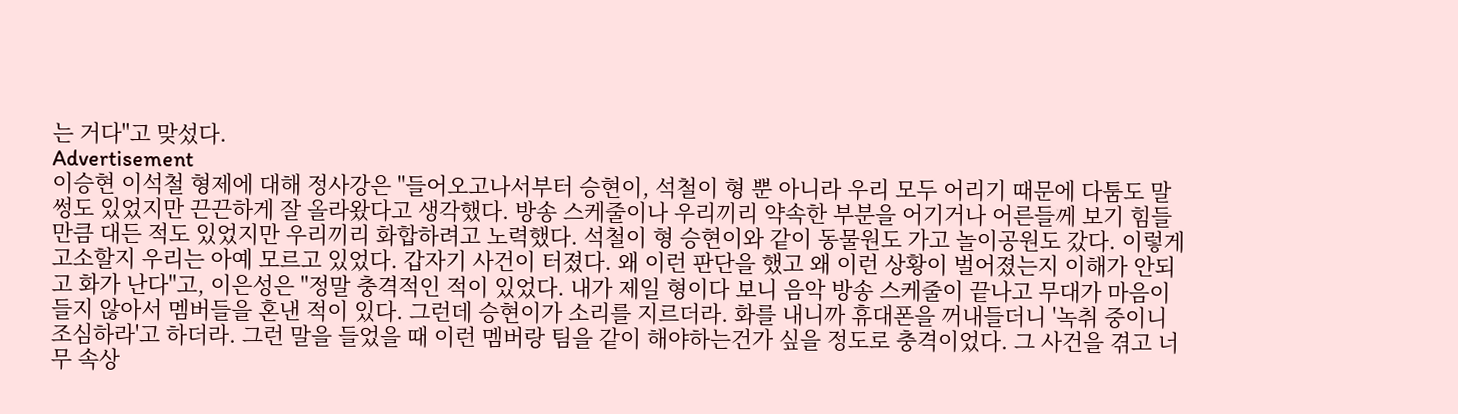는 거다"고 맞섰다.
Advertisement
이승현 이석철 형제에 대해 정사강은 "들어오고나서부터 승현이, 석철이 형 뿐 아니라 우리 모두 어리기 때문에 다툼도 말썽도 있었지만 끈끈하게 잘 올라왔다고 생각했다. 방송 스케줄이나 우리끼리 약속한 부분을 어기거나 어른들께 보기 힘들만큼 대든 적도 있었지만 우리끼리 화합하려고 노력했다. 석철이 형 승현이와 같이 동물원도 가고 놀이공원도 갔다. 이렇게 고소할지 우리는 아예 모르고 있었다. 갑자기 사건이 터졌다. 왜 이런 판단을 했고 왜 이런 상황이 벌어졌는지 이해가 안되고 화가 난다"고, 이은성은 "정말 충격적인 적이 있었다. 내가 제일 형이다 보니 음악 방송 스케줄이 끝나고 무대가 마음이 들지 않아서 멤버들을 혼낸 적이 있다. 그런데 승현이가 소리를 지르더라. 화를 내니까 휴대폰을 꺼내들더니 '녹취 중이니 조심하라'고 하더라. 그런 말을 들었을 때 이런 멤버랑 팀을 같이 해야하는건가 싶을 정도로 충격이었다. 그 사건을 겪고 너무 속상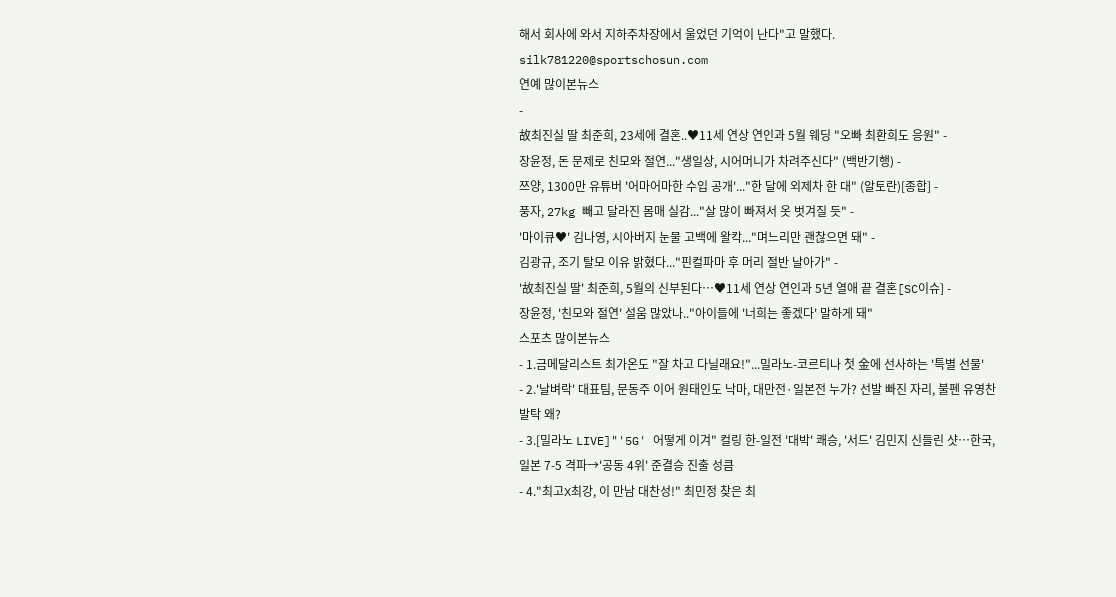해서 회사에 와서 지하주차장에서 울었던 기억이 난다"고 말했다.
silk781220@sportschosun.com
연예 많이본뉴스
-
故최진실 딸 최준희, 23세에 결혼..♥11세 연상 연인과 5월 웨딩 "오빠 최환희도 응원" -
장윤정, 돈 문제로 친모와 절연..."생일상, 시어머니가 차려주신다" (백반기행) -
쯔양, 1300만 유튜버 '어마어마한 수입 공개'..."한 달에 외제차 한 대" (알토란)[종합] -
풍자, 27kg 빼고 달라진 몸매 실감..."살 많이 빠져서 옷 벗겨질 듯" -
'마이큐♥' 김나영, 시아버지 눈물 고백에 왈칵..."며느리만 괜찮으면 돼" -
김광규, 조기 탈모 이유 밝혔다..."핀컬파마 후 머리 절반 날아가" -
'故최진실 딸' 최준희, 5월의 신부된다…♥11세 연상 연인과 5년 열애 끝 결혼[SC이슈] -
장윤정, '친모와 절연' 설움 많았나.."아이들에 '너희는 좋겠다' 말하게 돼"
스포츠 많이본뉴스
- 1.금메달리스트 최가온도 "잘 차고 다닐래요!"...밀라노-코르티나 첫 金에 선사하는 '특별 선물'
- 2.'날벼락' 대표팀, 문동주 이어 원태인도 낙마, 대만전·일본전 누가? 선발 빠진 자리, 불펜 유영찬 발탁 왜?
- 3.[밀라노 LIVE]"'5G' 어떻게 이겨" 컬링 한-일전 '대박' 쾌승, '서드' 김민지 신들린 샷…한국, 일본 7-5 격파→'공동 4위' 준결승 진출 성큼
- 4."최고X최강, 이 만남 대찬성!" 최민정 찾은 최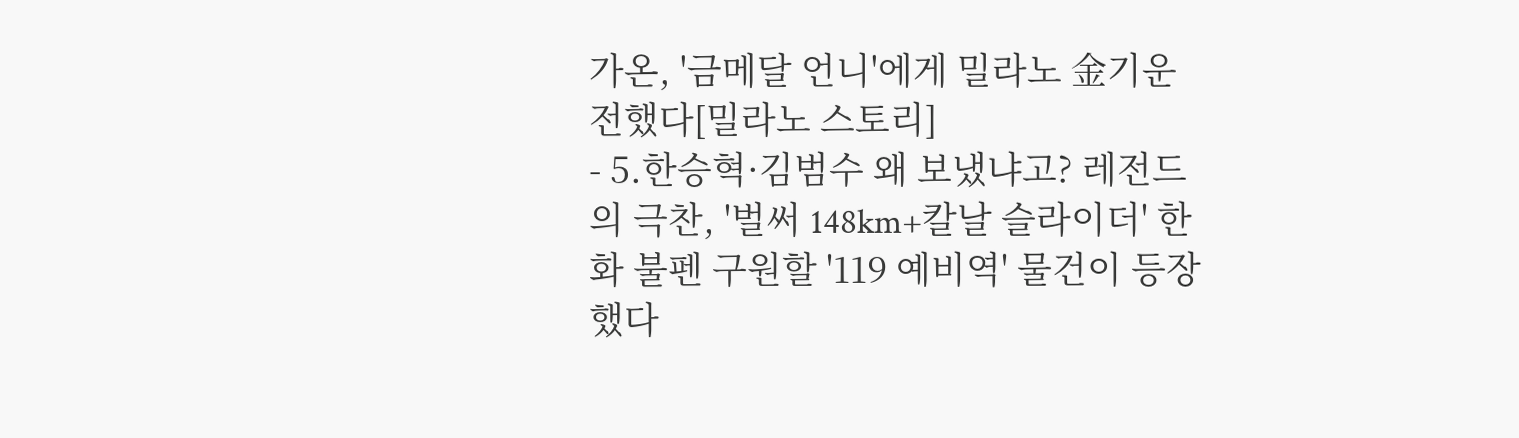가온, '금메달 언니'에게 밀라노 金기운 전했다[밀라노 스토리]
- 5.한승혁·김범수 왜 보냈냐고? 레전드의 극찬, '벌써 148km+칼날 슬라이더' 한화 불펜 구원할 '119 예비역' 물건이 등장했다